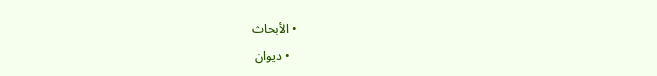• الأبحاث
  • ديوان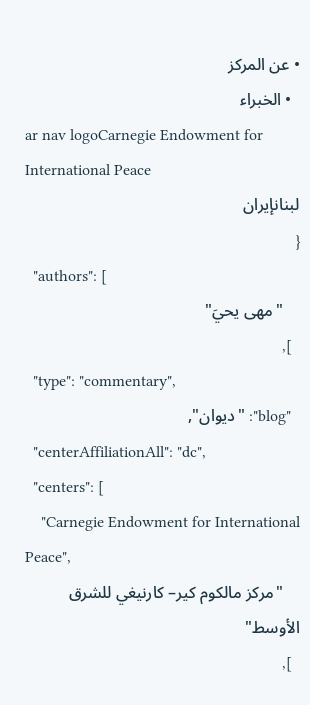• عن المركز
  • الخبراء
ar nav logoCarnegie Endowment for International Peace
لبنانإيران
{
  "authors": [
    "مهى يحيَ"
  ],
  "type": "commentary",
  "blog": "ديوان",
  "centerAffiliationAll": "dc",
  "centers": [
    "Carnegie Endowment for International Peace",
    "مركز مالكوم كير– كارنيغي للشرق الأوسط"
  ],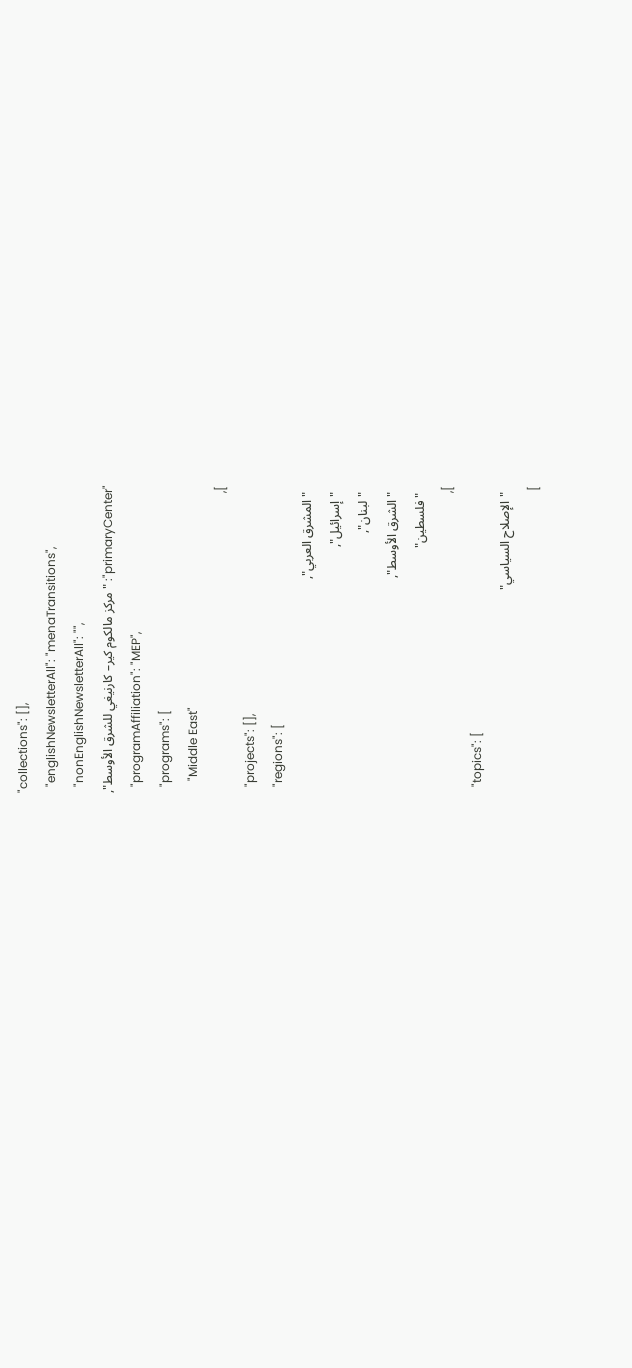"collections": [],
  "englishNewsletterAll": "menaTransitions",
  "nonEnglishNewsletterAll": "",
  "primaryCenter": "مركز مالكوم كير– كارنيغي للشرق الأوسط",
  "programAffiliation": "MEP",
  "programs": [
    "Middle East"
  ],
  "projects": [],
  "regions": [
    "المشرق العربي",
    "إسرائيل",
    "لبنان",
    "الشرق الأوسط",
    "فلسطين"
  ],
  "topics": [
    "الإصلاح السياسي"
  ]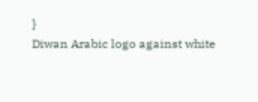}
Diwan Arabic logo against white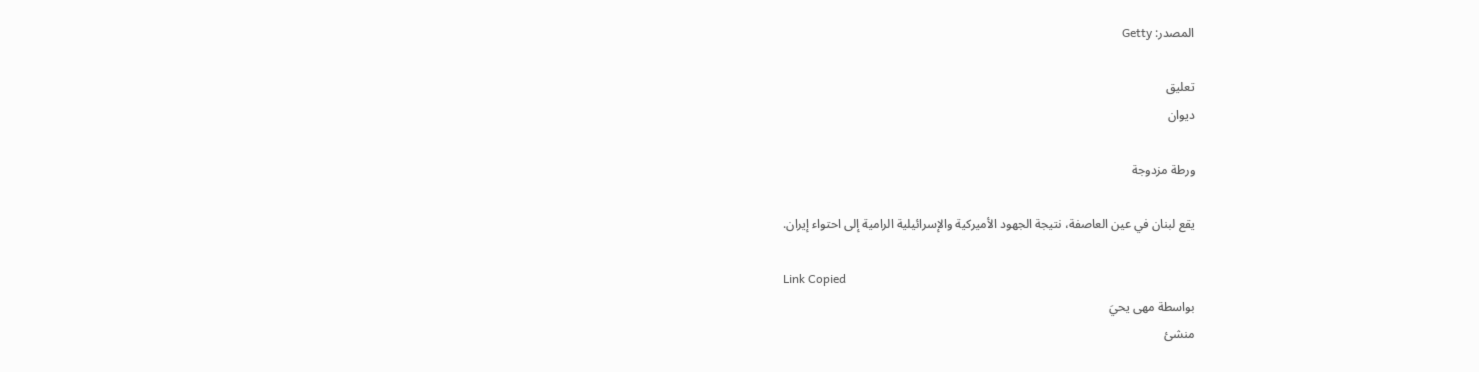المصدر: Getty

تعليق
ديوان

ورطة مزدوجة

يقع لبنان في عين العاصفة، نتيجة الجهود الأميركية والإسرائيلية الرامية إلى احتواء إيران.

Link Copied
بواسطة مهى يحيَ
منشئ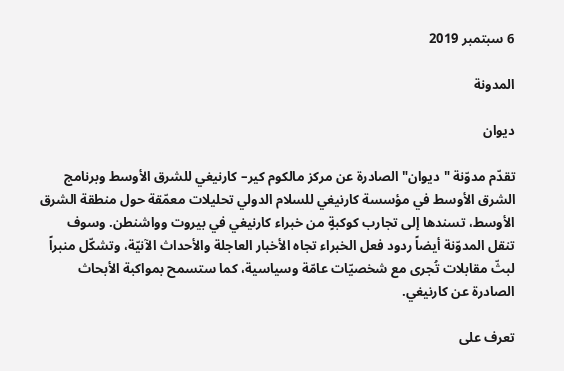6 سبتمبر 2019

المدونة

ديوان

تقدّم مدوّنة "ديوان" الصادرة عن مركز مالكوم كير– كارنيغي للشرق الأوسط وبرنامج الشرق الأوسط في مؤسسة كارنيغي للسلام الدولي تحليلات معمّقة حول منطقة الشرق الأوسط، تسندها إلى تجارب كوكبةٍ من خبراء كارنيغي في بيروت وواشنطن. وسوف تنقل المدوّنة أيضاً ردود فعل الخبراء تجاه الأخبار العاجلة والأحداث الآنيّة، وتشكّل منبراً لبثّ مقابلات تُجرى مع شخصيّات عامّة وسياسية، كما ستسمح بمواكبة الأبحاث الصادرة عن كارنيغي.

تعرف على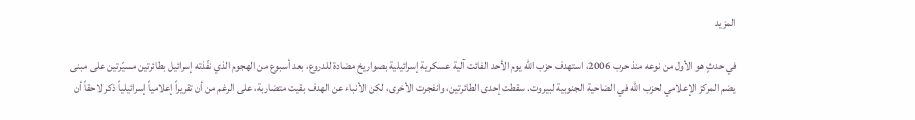المزيد

في حدثٍ هو الأول من نوعه منذ حرب 2006، استهدف حزب الله يوم الأحد الفائت آلية عسكرية إسرائيلية بصواريخ مضادة للدروع، بعد أسبوع من الهجوم الذي نفّذته إسرائيل بطائرتين مسيّرتين على مبنى يضم المركز الإعلامي لحزب الله في الضاحية الجنوبية لبيروت. سقطت إحدى الطائرتين، وانفجرت الأخرى، لكن الأنباء عن الهدف بقيت متضاربة، على الرغم من أن تقريراً إعلامياً إسرائيلياً ذكر لاحقاً أن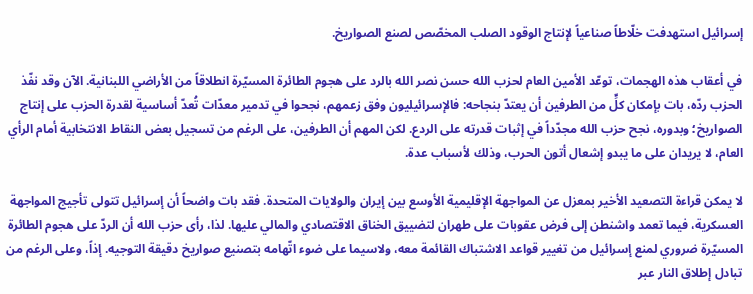إسرائيل استهدفت خلّاطاً صناعياً لإنتاج الوقود الصلب المخصّص لصنع الصواريخ.

في أعقاب هذه الهجمات، توعّد الأمين العام لحزب الله حسن نصر الله بالرد على هجوم الطائرة المسيّرة انطلاقاً من الأراضي اللبنانية. الآن وقد نفّذ الحزب ردّه، بات بإمكان كلٍّ من الطرفين أن يعتدّ بنجاحه: فالإسرائيليون وفق زعمهم، نجحوا في تدمير معدّات تُعدّ أساسية لقدرة الحزب على إنتاج الصواريخ؛ وبدوره، نجح حزب الله مجدّداً في إثبات قدرته على الردع. لكن المهم أن الطرفين، على الرغم من تسجيل بعض النقاط الانتخابية أمام الرأي العام، لا يريدان على ما يبدو إشعال أتون الحرب، وذلك لأسباب عدة.

لا يمكن قراءة التصعيد الأخير بمعزل عن المواجهة الإقليمية الأوسع بين إيران والولايات المتحدة. فقد بات واضحاً أن إسرائيل تتولى تأجيج المواجهة العسكرية، فيما تعمد واشنطن إلى فرض عقوبات على طهران لتضييق الخناق الاقتصادي والمالي عليها. لذا، رأى حزب الله أن الردّ على هجوم الطائرة المسيّرة ضروري لمنع إسرائيل من تغيير قواعد الاشتباك القائمة معه، ولاسيما على ضوء اتّهامه بتصنيع صواريخ دقيقة التوجيه. إذاً، وعلى الرغم من تبادل إطلاق النار عبر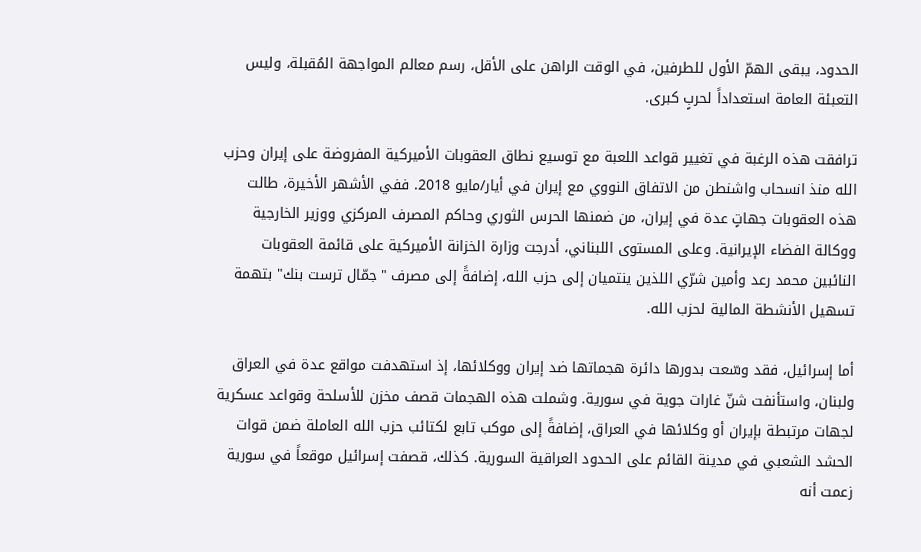الحدود، يبقى الهمّ الأول للطرفين، في الوقت الراهن على الأقل، رسم معالم المواجهة المُقبلة، وليس التعبئة العامة استعداداً لحربٍ كبرى.

ترافقت هذه الرغبة في تغيير قواعد اللعبة مع توسيع نطاق العقوبات الأميركية المفروضة على إيران وحزب الله منذ انسحاب واشنطن من الاتفاق النووي مع إيران في أيار/مايو 2018. ففي الأشهر الأخيرة، طالت هذه العقوبات جهاتٍ عدة في إيران، من ضمنها الحرس الثوري وحاكم المصرف المركزي ووزير الخارجية ووكالة الفضاء الإيرانية. وعلى المستوى اللبناني، أدرجت وزارة الخزانة الأميركية على قائمة العقوبات النائبين محمد رعد وأمين شرّي اللذين ينتميان إلى حزب الله، إضافةً إلى مصرف "جمّال ترست بنك" بتهمة تسهيل الأنشطة المالية لحزب الله.

أما إسرائيل، فقد وسّعت بدورها دائرة هجماتها ضد إيران ووكلائها، إذ استهدفت مواقع عدة في العراق ولبنان، واستأنفت شنّ غارات جوية في سورية. وشملت هذه الهجمات قصف مخزن للأسلحة وقواعد عسكرية لجهات مرتبطة بإيران أو وكلائها في العراق، إضافةً إلى موكب تابع لكتائب حزب الله العاملة ضمن قوات الحشد الشعبي في مدينة القائم على الحدود العراقية السورية. كذلك، قصفت إسرائيل موقعاً في سورية زعمت أنه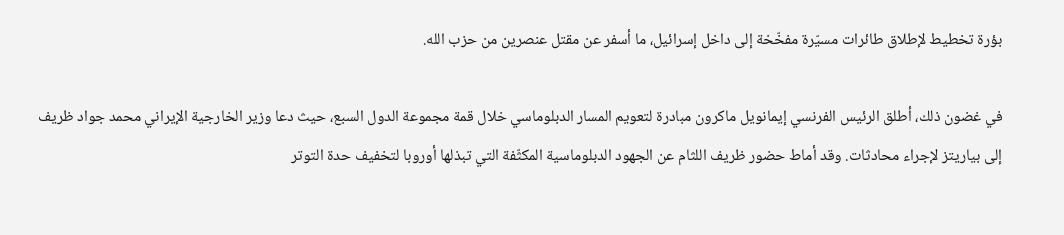بؤرة تخطيط لإطلاق طائرات مسيّرة مفخّخة إلى داخل إسرائيل، ما أسفر عن مقتل عنصرين من حزب الله.

في غضون ذلك، أطلق الرئيس الفرنسي إيمانويل ماكرون مبادرة لتعويم المسار الدبلوماسي خلال قمة مجموعة الدول السبع، حيث دعا وزير الخارجية الإيراني محمد جواد ظريف إلى بياريتز لإجراء محادثات. وقد أماط حضور ظريف اللثام عن الجهود الدبلوماسية المكثّفة التي تبذلها أوروبا لتخفيف حدة التوتر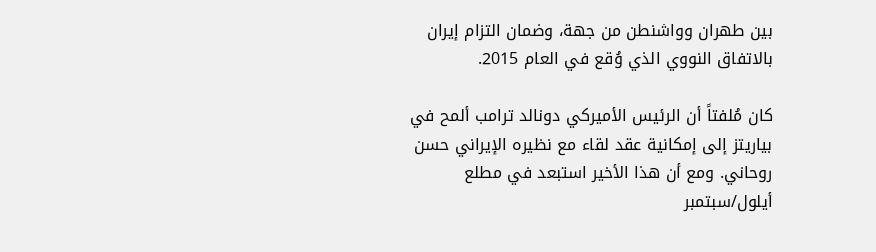بين طهران وواشنطن من جهة، وضمان التزام إيران بالاتفاق النووي الذي وُقع في العام 2015.

كان مُلفتاً أن الرئيس الأميركي دونالد ترامب ألمح في بياريتز إلى إمكانية عقد لقاء مع نظيره الإيراني حسن روحاني. ومع أن هذا الأخير استبعد في مطلع أيلول/سبتمبر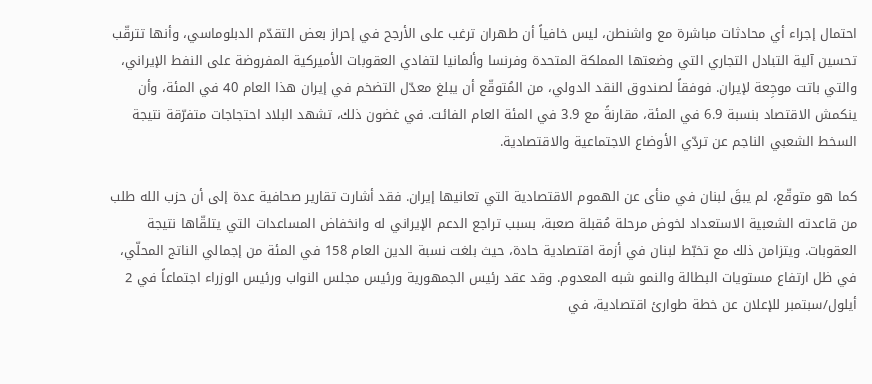احتمال إجراء أي محادثات مباشرة مع واشنطن، ليس خافياً أن طهران ترغب على الأرجح في إحراز بعض التقدّم الدبلوماسي، وأنها تترقّب تحسين آلية التبادل التجاري التي وضعتها المملكة المتحدة وفرنسا وألمانيا لتفادي العقوبات الأميركية المفروضة على النفط الإيراني، والتي باتت موجِعة لإيران. فوفقاً لصندوق النقد الدولي، من المُتوقّع أن يبلغ معدّل التضخم في إيران هذا العام 40 في المئة، وأن ينكمش الاقتصاد بنسبة 6.9 في المئة، مقارنةً مع 3.9 في المئة العام الفائت. في غضون ذلك، تشهد البلاد احتجاجات متفرّقة نتيجة السخط الشعبي الناجم عن تردّي الأوضاع الاجتماعية والاقتصادية.

كما هو متوقّع، لم يبقَ لبنان في منأى عن الهموم الاقتصادية التي تعانيها إيران. فقد أشارت تقارير صحافية عدة إلى أن حزب الله طلب من قاعدته الشعبية الاستعداد لخوض مرحلة مُقبلة صعبة، بسبب تراجع الدعم الإيراني له وانخفاض المساعدات التي يتلقّاها نتيجة العقوبات. ويتزامن ذلك مع تخبّط لبنان في أزمة اقتصادية حادة، حيث بلغت نسبة الدين العام 158 في المئة من إجمالي الناتج المحلّي، في ظل ارتفاع مستويات البطالة والنمو شبه المعدوم. وقد عقد رئيس الجمهورية ورئيس مجلس النواب ورئيس الوزراء اجتماعاً في 2 أيلول/سبتمبر للإعلان عن خطة طوارئ اقتصادية، في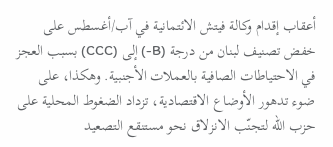أعقاب إقدام وكالة فيتش الائتمانية في آب/أغسطس على خفض تصنيف لبنان من درجة (B-) إلى (CCC) بسبب العجز في الاحتياطات الصافية بالعملات الأجنبية. وهكذا، على ضوء تدهور الأوضاع الاقتصادية، تزداد الضغوط المحلية على حزب الله لتجنّب الانزلاق نحو مستنقع التصعيد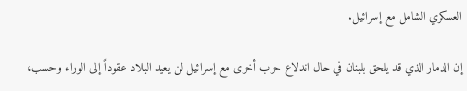العسكري الشامل مع إسرائيل.

إن الدمار الذي قد يلحق بلبنان في حال اندلاع حرب أخرى مع إسرائيل لن يعيد البلاد عقوداً إلى الوراء وحسب،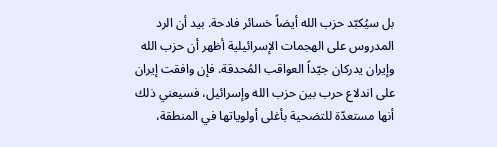بل سيُكبّد حزب الله أيضاً خسائر فادحة. بيد أن الرد المدروس على الهجمات الإسرائيلية أظهر أن حزب الله وإيران يدركان جيّداً العواقب المُحدقة. فإن وافقت إيران على اندلاع حرب بين حزب الله وإسرائيل، فسيعني ذلك أنها مستعدّة للتضحية بأغلى أولوياتها في المنطقة،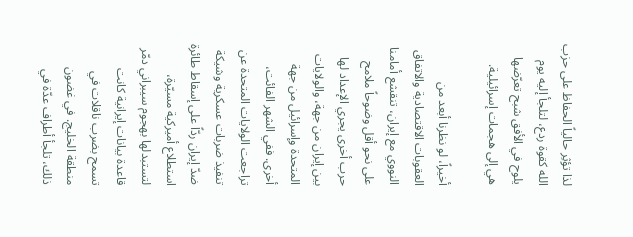لذا تؤثِر حالياً الحفاظ على حزب الله كقوة ردع، لتلجأ إليه يوم يلوح في الأفق شبح تعرّضها هي إلى هجمات إسرائيلية.

أخيراً، لو نظرنا أبعد من العقوبات الاقتصادية والاتفاق النووي مع إيران، تنقشع أمامنا على نحو أقل وضوحاً ملامح حرب أخرى يجري الإعداد لها بين إيران من جهة، والولايات المتحدة وإسرائيل من جهة أخرى. ففي الشهر الفائت، تراجعت الولايات المتحدة عن تنفيذ ضربات عسكرية وشيكة ضدّ إيران ردّاً على إسقاط طائرة استطلاع أميركية مسيّرة، لتستبدلها بهجوم سيبراني دمّر قاعدة بيانات إيرانية كانت تسمح بضرب ناقلات في منطقة الخليج. في غضون ذلك، تلجأ أطراف عدّة في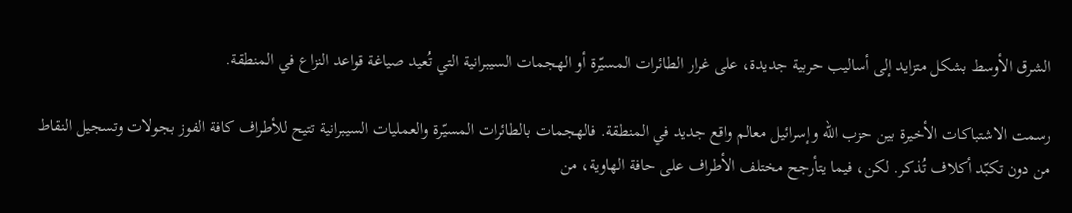الشرق الأوسط بشكل متزايد إلى أساليب حربية جديدة، على غرار الطائرات المسيّرة أو الهجمات السيبرانية التي تُعيد صياغة قواعد النزاع في المنطقة.

رسمت الاشتباكات الأخيرة بين حزب الله وإسرائيل معالم واقع جديد في المنطقة. فالهجمات بالطائرات المسيّرة والعمليات السيبرانية تتيح للأطراف كافة الفوز بجولات وتسجيل النقاط من دون تكبّد أكلاف تُذكر. لكن، فيما يتأرجح مختلف الأطراف على حافة الهاوية، من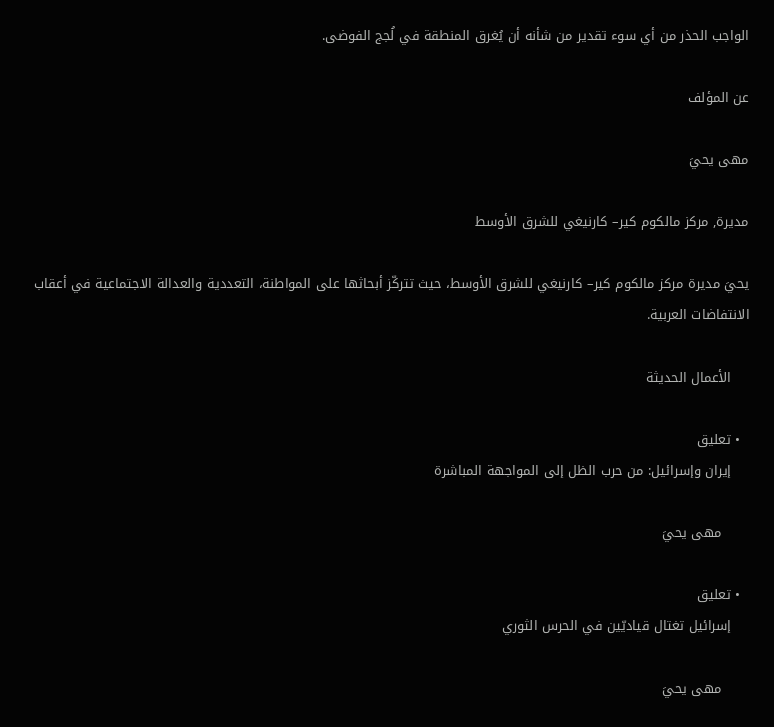الواجب الحذر من أي سوء تقدير من شأنه أن يُغرق المنطقة في لُجج الفوضى.

عن المؤلف

مهى يحيَ

مديرة, مركز مالكوم كير– كارنيغي للشرق الأوسط

يحيَ مديرة مركز مالكوم كير– كارنيغي للشرق الأوسط، حيث تتركّز أبحاثها على المواطنة، التعددية والعدالة الاجتماعية في أعقاب الانتفاضات العربية.

    الأعمال الحديثة

  • تعليق
    إيران وإسرائيل: من حرب الظل إلى المواجهة المباشرة

      مهى يحيَ

  • تعليق
    إسرائيل تغتال قياديّين في الحرس الثوري

      مهى يحيَ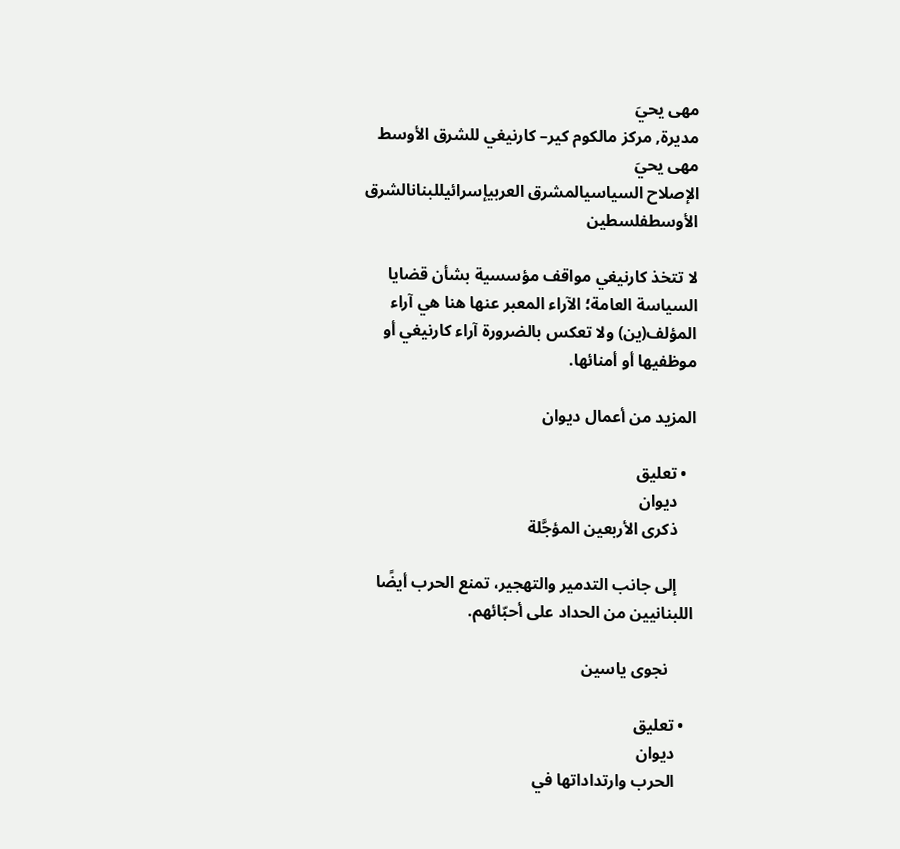مهى يحيَ
مديرة, مركز مالكوم كير– كارنيغي للشرق الأوسط
مهى يحيَ
الإصلاح السياسيالمشرق العربيإسرائيللبنانالشرق الأوسطفلسطين

لا تتخذ كارنيغي مواقف مؤسسية بشأن قضايا السياسة العامة؛ الآراء المعبر عنها هنا هي آراء المؤلف(ين) ولا تعكس بالضرورة آراء كارنيغي أو موظفيها أو أمنائها.

المزيد من أعمال ديوان

  • تعليق
    ديوان
    ذكرى الأربعين المؤجَّلة

    إلى جانب التدمير والتهجير، تمنع الحرب أيضًا اللبنانيين من الحداد على أحبّائهم.

      نجوى ياسين

  • تعليق
    ديوان
    الحرب وارتداداتها في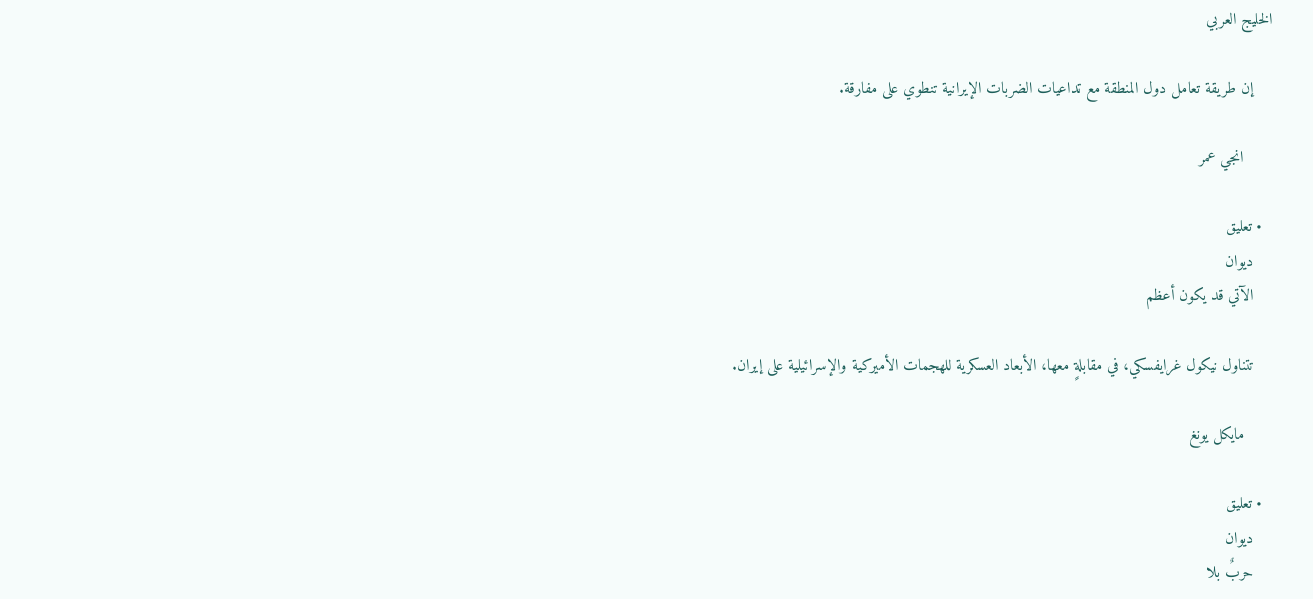الخليج العربي

    إن طريقة تعامل دول المنطقة مع تداعيات الضربات الإيرانية تنطوي على مفارقة.

      انجي عمر

  • تعليق
    ديوان
    الآتي قد يكون أعظم

    تتناول نيكول غرايفسكي، في مقابلةٍ معها، الأبعاد العسكرية للهجمات الأميركية والإسرائيلية على إيران.

      مايكل يونغ

  • تعليق
    ديوان
    حربٌ بلا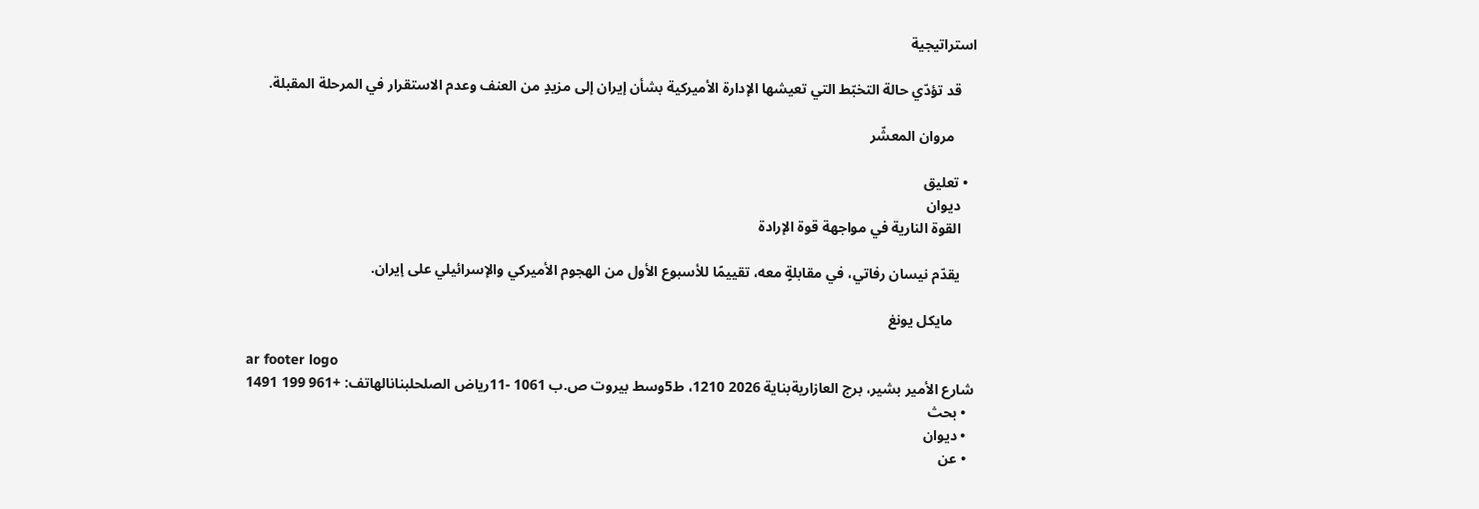استراتيجية

    قد تؤدّي حالة التخبّط التي تعيشها الإدارة الأميركية بشأن إيران إلى مزيدٍ من العنف وعدم الاستقرار في المرحلة المقبلة.

      مروان المعشّر

  • تعليق
    ديوان
    القوة النارية في مواجهة قوة الإرادة

    يقدّم نيسان رفاتي، في مقابلةٍ معه، تقييمًا للأسبوع الأول من الهجوم الأميركي والإسرائيلي على إيران.

      مايكل يونغ

ar footer logo
شارع الأمير بشير، برج العازاريةبناية 2026 1210، ط5وسط بيروت ص.ب 1061 -11رياض الصلحلبنانالهاتف: +961 199 1491
  • بحث
  • ديوان
  • عن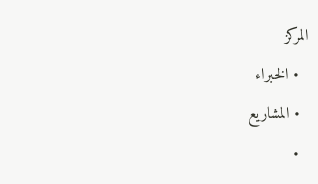المركز
  • الخبراء
  • المشاريع
  •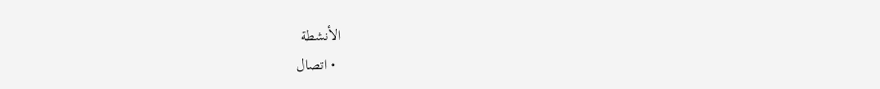الأنشطة
  • اتصال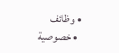• وظائف
  • خصوصية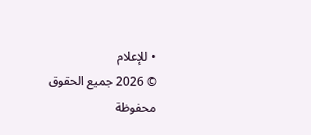• للإعلام
© 2026 جميع الحقوق محفوظة